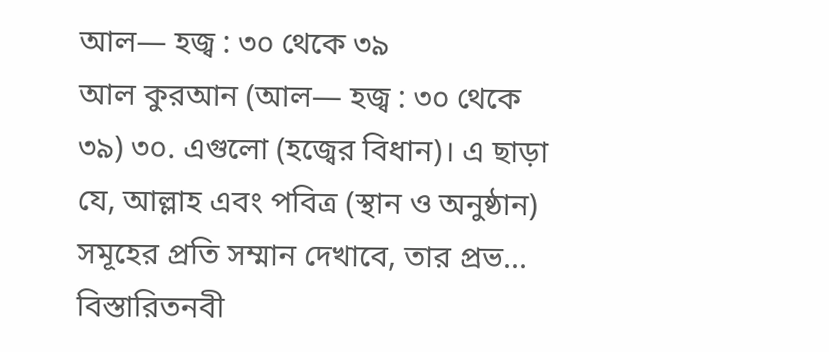আল— হজ্ব : ৩০ থেকে ৩৯
আল কুরআন (আল— হজ্ব : ৩০ থেকে ৩৯) ৩০. এগুলো (হজ্বের বিধান)। এ ছাড়া যে, আল্লাহ এবং পবিত্র (স্থান ও অনুষ্ঠান) সমূহের প্রতি সম্মান দেখাবে, তার প্রভ...
বিস্তারিতনবী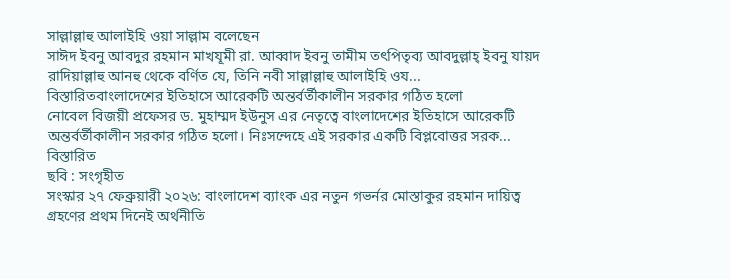সাল্লাল্লাহু আলাইহি ওয়া সাল্লাম বলেছেন
সাঈদ ইবনু আবদুর রহমান মাখযূমী রা. আব্বাদ ইবনু তামীম তৎপিতৃব্য আবদুল্লাহ্ ইবনু যায়দ রাদিয়াল্লাহু আনহু থেকে বর্ণিত যে, তিনি নবী সাল্লাল্লাহু আলাইহি ওয...
বিস্তারিতবাংলাদেশের ইতিহাসে আরেকটি অন্তর্বর্তীকালীন সরকার গঠিত হলো
নোবেল বিজয়ী প্রফেসর ড. মুহাম্মদ ইউনুস এর নেতৃত্বে বাংলাদেশের ইতিহাসে আরেকটি অন্তর্বর্তীকালীন সরকার গঠিত হলো। নিঃসন্দেহে এই সরকার একটি বিপ্লবোত্তর সরক...
বিস্তারিত
ছবি : সংগৃহীত
সংস্কার ২৭ ফেব্রুয়ারী ২০২৬: বাংলাদেশ ব্যাংক এর নতুন গভর্নর মোস্তাকুর রহমান দায়িত্ব গ্রহণের প্রথম দিনেই অর্থনীতি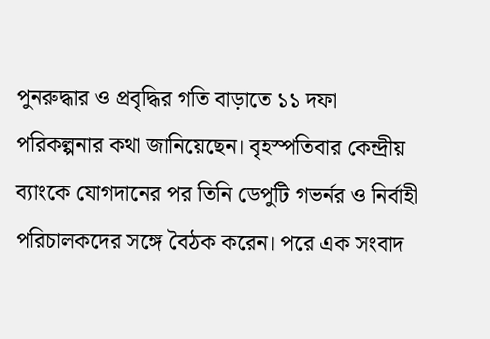পুনরুদ্ধার ও প্রবৃদ্ধির গতি বাড়াতে ১১ দফা পরিকল্পনার কথা জানিয়েছেন। বৃহস্পতিবার কেন্দ্রীয় ব্যাংকে যোগদানের পর তিনি ডেপুটি গভর্নর ও নির্বাহী পরিচালকদের সঙ্গে বৈঠক করেন। পরে এক সংবাদ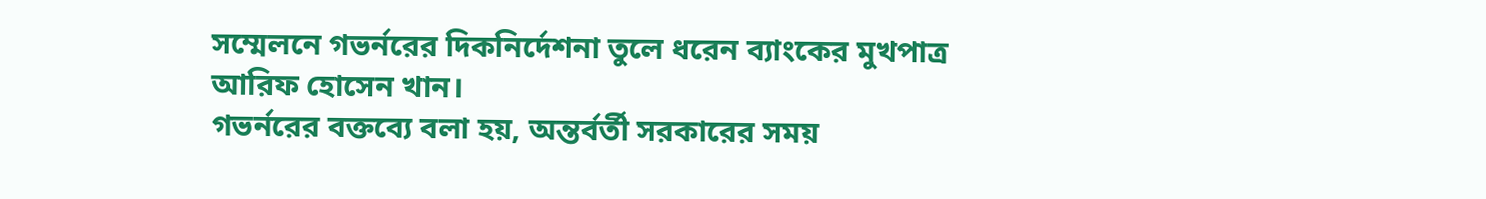সম্মেলনে গভর্নরের দিকনির্দেশনা তুলে ধরেন ব্যাংকের মুখপাত্র আরিফ হোসেন খান।
গভর্নরের বক্তব্যে বলা হয়, অন্তর্বর্তী সরকারের সময়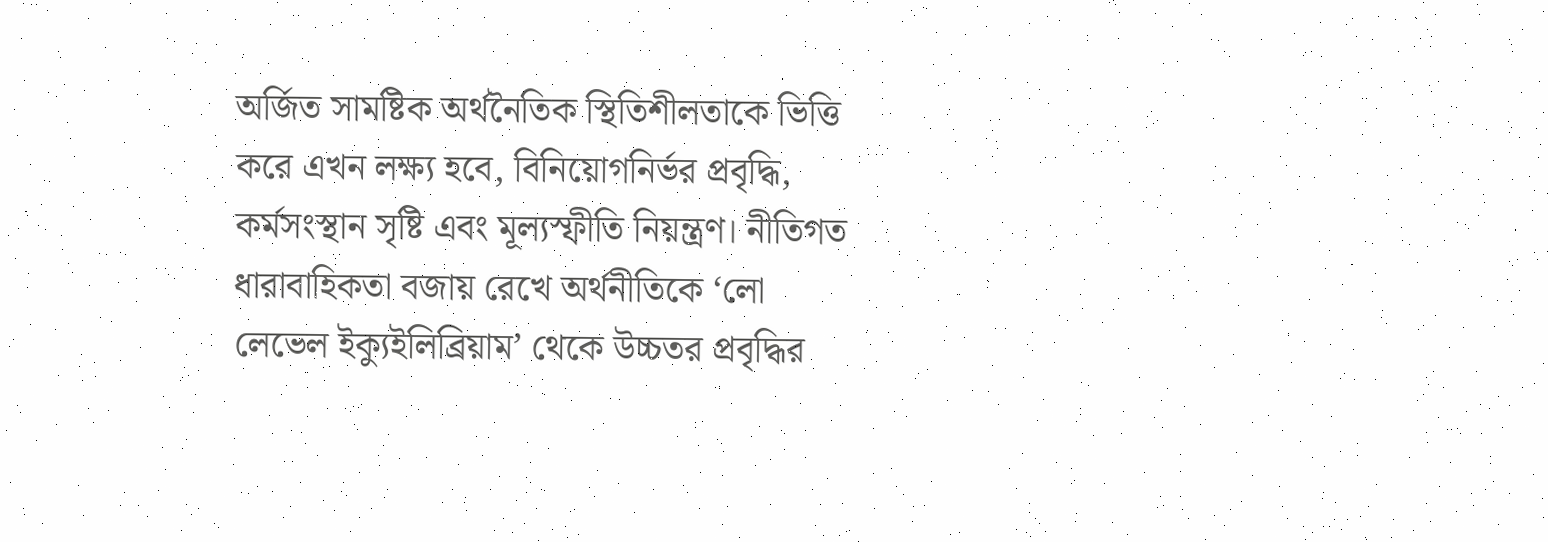অর্জিত সামষ্টিক অর্থনৈতিক স্থিতিশীলতাকে ভিত্তি করে এখন লক্ষ্য হবে, বিনিয়োগনির্ভর প্রবৃদ্ধি, কর্মসংস্থান সৃষ্টি এবং মূল্যস্ফীতি নিয়ন্ত্রণ। নীতিগত ধারাবাহিকতা বজায় রেখে অর্থনীতিকে ‘লো লেভেল ইক্যুইলিব্রিয়াম’ থেকে উচ্চতর প্রবৃদ্ধির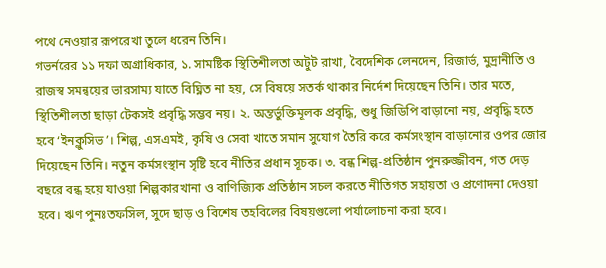পথে নেওয়ার রূপরেখা তুলে ধরেন তিনি।
গভর্নরের ১১ দফা অগ্রাধিকার, ১. সামষ্টিক স্থিতিশীলতা অটুট রাখা, বৈদেশিক লেনদেন, রিজার্ভ, মুদ্রানীতি ও রাজস্ব সমন্বয়ের ভারসাম্য যাতে বিঘ্নিত না হয়, সে বিষয়ে সতর্ক থাকার নির্দেশ দিয়েছেন তিনি। তার মতে, স্থিতিশীলতা ছাড়া টেকসই প্রবৃদ্ধি সম্ভব নয়। ২. অন্তর্ভুক্তিমূলক প্রবৃদ্ধি, শুধু জিডিপি বাড়ানো নয়, প্রবৃদ্ধি হতে হবে ‘ইনক্লুসিভ’। শিল্প, এসএমই, কৃষি ও সেবা খাতে সমান সুযোগ তৈরি করে কর্মসংস্থান বাড়ানোর ওপর জোর দিয়েছেন তিনি। নতুন কর্মসংস্থান সৃষ্টি হবে নীতির প্রধান সূচক। ৩. বন্ধ শিল্প-প্রতিষ্ঠান পুনরুজ্জীবন, গত দেড় বছরে বন্ধ হয়ে যাওয়া শিল্পকারখানা ও বাণিজ্যিক প্রতিষ্ঠান সচল করতে নীতিগত সহায়তা ও প্রণোদনা দেওয়া হবে। ঋণ পুনঃতফসিল, সুদে ছাড় ও বিশেষ তহবিলের বিষয়গুলো পর্যালোচনা করা হবে।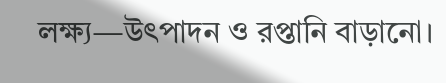লক্ষ্য—উৎপাদন ও রপ্তানি বাড়ানো।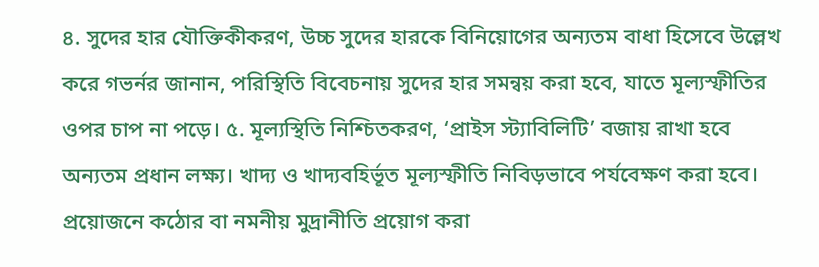৪. সুদের হার যৌক্তিকীকরণ, উচ্চ সুদের হারকে বিনিয়োগের অন্যতম বাধা হিসেবে উল্লেখ করে গভর্নর জানান, পরিস্থিতি বিবেচনায় সুদের হার সমন্বয় করা হবে, যাতে মূল্যস্ফীতির ওপর চাপ না পড়ে। ৫. মূল্যস্থিতি নিশ্চিতকরণ, ‘প্রাইস স্ট্যাবিলিটি’ বজায় রাখা হবে অন্যতম প্রধান লক্ষ্য। খাদ্য ও খাদ্যবহির্ভূত মূল্যস্ফীতি নিবিড়ভাবে পর্যবেক্ষণ করা হবে। প্রয়োজনে কঠোর বা নমনীয় মুদ্রানীতি প্রয়োগ করা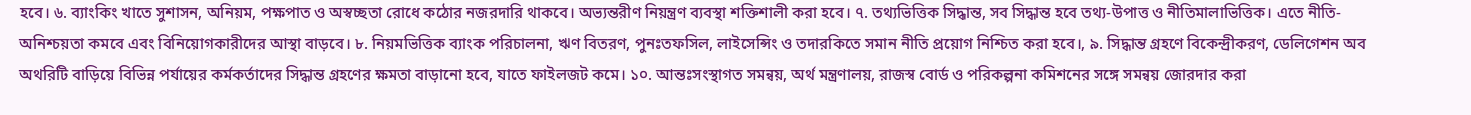হবে। ৬. ব্যাংকিং খাতে সুশাসন, অনিয়ম, পক্ষপাত ও অস্বচ্ছতা রোধে কঠোর নজরদারি থাকবে। অভ্যন্তরীণ নিয়ন্ত্রণ ব্যবস্থা শক্তিশালী করা হবে। ৭. তথ্যভিত্তিক সিদ্ধান্ত, সব সিদ্ধান্ত হবে তথ্য-উপাত্ত ও নীতিমালাভিত্তিক। এতে নীতি-অনিশ্চয়তা কমবে এবং বিনিয়োগকারীদের আস্থা বাড়বে। ৮. নিয়মভিত্তিক ব্যাংক পরিচালনা, ঋণ বিতরণ, পুনঃতফসিল, লাইসেন্সিং ও তদারকিতে সমান নীতি প্রয়োগ নিশ্চিত করা হবে।, ৯. সিদ্ধান্ত গ্রহণে বিকেন্দ্রীকরণ, ডেলিগেশন অব অথরিটি বাড়িয়ে বিভিন্ন পর্যায়ের কর্মকর্তাদের সিদ্ধান্ত গ্রহণের ক্ষমতা বাড়ানো হবে, যাতে ফাইলজট কমে। ১০. আন্তঃসংস্থাগত সমন্বয়, অর্থ মন্ত্রণালয়, রাজস্ব বোর্ড ও পরিকল্পনা কমিশনের সঙ্গে সমন্বয় জোরদার করা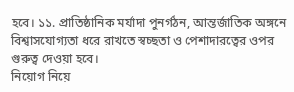হবে। ১১. প্রাতিষ্ঠানিক মর্যাদা পুনর্গঠন, আন্তর্জাতিক অঙ্গনে বিশ্বাসযোগ্যতা ধরে রাখতে স্বচ্ছতা ও পেশাদারত্বের ওপর গুরুত্ব দেওয়া হবে।
নিয়োগ নিয়ে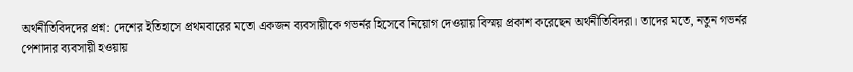অর্থনীতিবিদদের প্রশ্ন: দেশের ইতিহাসে প্রথমবারের মতো একজন ব্যবসায়ীকে গভর্নর হিসেবে নিয়োগ দেওয়ায় বিস্ময় প্রকাশ করেছেন অর্থনীতিবিদরা। তাদের মতে, নতুন গভর্নর পেশাদার ব্যবসায়ী হওয়ায়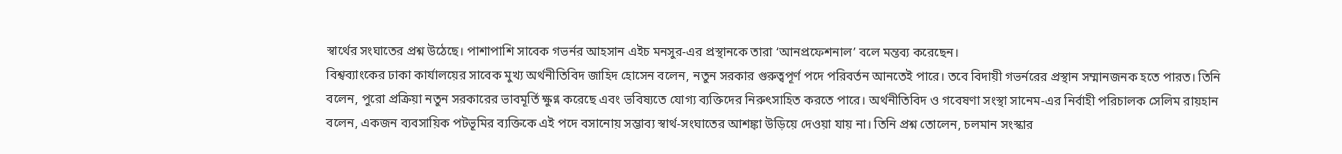স্বার্থের সংঘাতের প্রশ্ন উঠেছে। পাশাপাশি সাবেক গভর্নর আহসান এইচ মনসুর-এর প্রস্থানকে তারা ‘আনপ্রফেশনাল’ বলে মন্তব্য করেছেন।
বিশ্বব্যাংকের ঢাকা কার্যালয়ের সাবেক মুখ্য অর্থনীতিবিদ জাহিদ হোসেন বলেন, নতুন সরকার গুরুত্বপূর্ণ পদে পরিবর্তন আনতেই পারে। তবে বিদায়ী গভর্নরের প্রস্থান সম্মানজনক হতে পারত। তিনি বলেন, পুরো প্রক্রিয়া নতুন সরকারের ভাবমূর্তি ক্ষুণ্ন করেছে এবং ভবিষ্যতে যোগ্য ব্যক্তিদের নিরুৎসাহিত করতে পারে। অর্থনীতিবিদ ও গবেষণা সংস্থা সানেম-এর নির্বাহী পরিচালক সেলিম রায়হান বলেন, একজন ব্যবসায়িক পটভূমির ব্যক্তিকে এই পদে বসানোয় সম্ভাব্য স্বার্থ-সংঘাতের আশঙ্কা উড়িয়ে দেওয়া যায় না। তিনি প্রশ্ন তোলেন, চলমান সংস্কার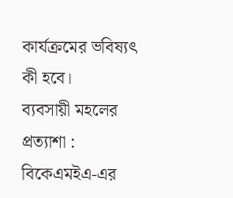কার্যক্রমের ভবিষ্যৎ কী হবে।
ব্যবসায়ী মহলের প্রত্যাশা : বিকেএমইএ-এর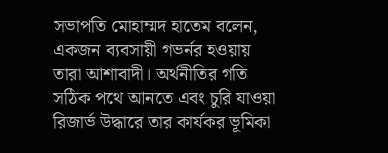সভাপতি মোহাম্মদ হাতেম বলেন, একজন ব্যবসায়ী গভর্নর হওয়ায় তারা আশাবাদী। অর্থনীতির গতি সঠিক পথে আনতে এবং চুরি যাওয়া রিজার্ভ উদ্ধারে তার কার্যকর ভূমিকা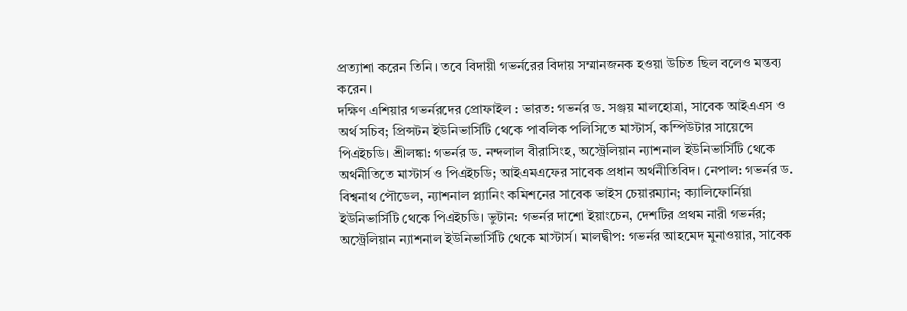প্রত্যাশা করেন তিনি। তবে বিদায়ী গভর্নরের বিদায় সম্মানজনক হওয়া উচিত ছিল বলেও মন্তব্য করেন।
দক্ষিণ এশিয়ার গভর্নরদের প্রোফাইল : ভারত: গভর্নর ড. সঞ্জয় মালহোত্রা, সাবেক আইএএস ও অর্থ সচিব; প্রিন্সটন ইউনিভার্সিটি থেকে পাবলিক পলিসিতে মাস্টার্স, কম্পিউটার সায়েন্সে পিএইচডি। শ্রীলঙ্কা: গভর্নর ড. নন্দলাল বীরাসিংহ, অস্ট্রেলিয়ান ন্যাশনাল ইউনিভার্সিটি থেকে অর্থনীতিতে মাস্টার্স ও পিএইচডি; আইএমএফের সাবেক প্রধান অর্থনীতিবিদ। নেপাল: গভর্নর ড. বিশ্বনাথ পৌডেল, ন্যাশনাল প্ল্যানিং কমিশনের সাবেক ভাইস চেয়ারম্যান; ক্যালিফোর্নিয়া ইউনিভার্সিটি থেকে পিএইচডি। ভুটান: গভর্নর দাশো ইয়াংচেন, দেশটির প্রথম নারী গভর্নর; অস্ট্রেলিয়ান ন্যাশনাল ইউনিভার্সিটি থেকে মাস্টার্স। মালদ্বীপ: গভর্নর আহমেদ মুনাওয়ার, সাবেক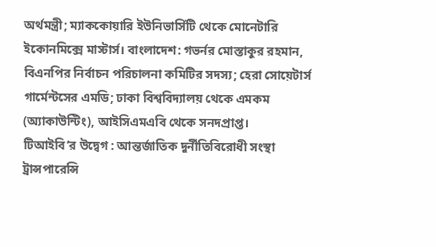অর্থমন্ত্রী; ম্যাককোয়ারি ইউনিভার্সিটি থেকে মোনেটারি ইকোনমিক্সে মাস্টার্স। বাংলাদেশ: গভর্নর মোস্তাকুর রহমান, বিএনপির নির্বাচন পরিচালনা কমিটির সদস্য; হেরা সোয়েটার্স গার্মেন্টসের এমডি; ঢাকা বিশ্ববিদ্যালয় থেকে এমকম (অ্যাকাউন্টিং), আইসিএমএবি থেকে সনদপ্রাপ্ত।
টিআইবি’র উদ্বেগ : আন্তর্জাতিক দুর্নীতিবিরোধী সংস্থা ট্রান্সপারেন্সি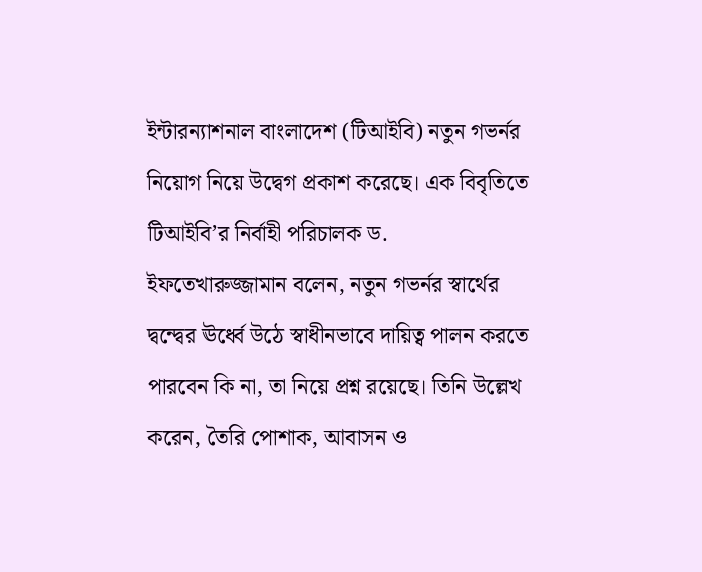ইন্টারন্যাশনাল বাংলাদেশ (টিআইবি) নতুন গভর্নর নিয়োগ নিয়ে উদ্বেগ প্রকাশ করেছে। এক বিবৃতিতে টিআইবি’র নির্বাহী পরিচালক ড. ইফতেখারুজ্জামান বলেন, নতুন গভর্নর স্বার্থের দ্বন্দ্বের ঊর্ধ্বে উঠে স্বাধীনভাবে দায়িত্ব পালন করতে পারবেন কি না, তা নিয়ে প্রশ্ন রয়েছে। তিনি উল্লেখ করেন, তৈরি পোশাক, আবাসন ও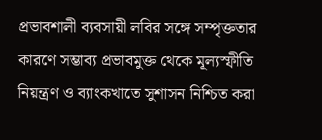প্রভাবশালী ব্যবসায়ী লবির সঙ্গে সম্পৃক্ততার কারণে সম্ভাব্য প্রভাবমুক্ত থেকে মূল্যস্ফীতি নিয়ন্ত্রণ ও ব্যাংকখাতে সুশাসন নিশ্চিত করা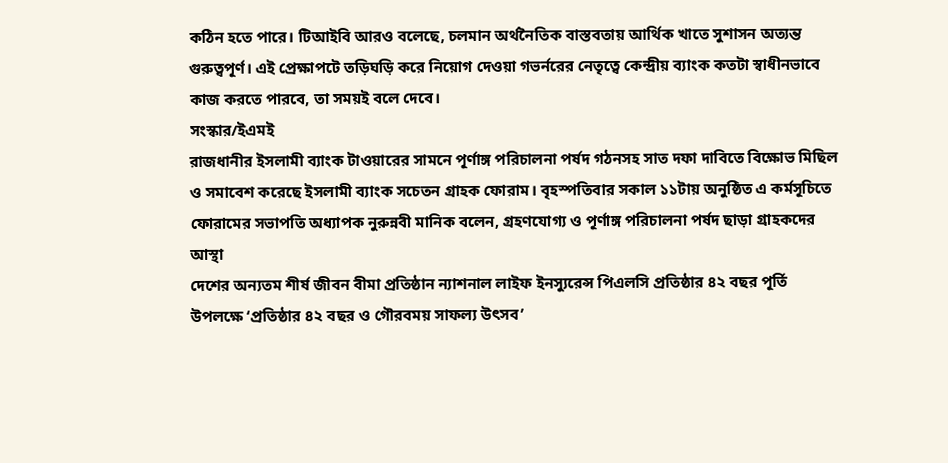কঠিন হতে পারে। টিআইবি আরও বলেছে, চলমান অর্থনৈতিক বাস্তবতায় আর্থিক খাতে সুশাসন অত্যন্ত গুরুত্বপূর্ণ। এই প্রেক্ষাপটে তড়িঘড়ি করে নিয়োগ দেওয়া গভর্নরের নেতৃত্বে কেন্দ্রীয় ব্যাংক কতটা স্বাধীনভাবে কাজ করতে পারবে, তা সময়ই বলে দেবে।
সংস্কার/ইএমই
রাজধানীর ইসলামী ব্যাংক টাওয়ারের সামনে পূর্ণাঙ্গ পরিচালনা পর্ষদ গঠনসহ সাত দফা দাবিতে বিক্ষোভ মিছিল ও সমাবেশ করেছে ইসলামী ব্যাংক সচেতন গ্রাহক ফোরাম। বৃহস্পতিবার সকাল ১১টায় অনুষ্ঠিত এ কর্মসূচিতে ফোরামের সভাপতি অধ্যাপক নুরুন্নবী মানিক বলেন, গ্রহণযোগ্য ও পূর্ণাঙ্গ পরিচালনা পর্ষদ ছাড়া গ্রাহকদের আস্থা
দেশের অন্যতম শীর্ষ জীবন বীমা প্রতিষ্ঠান ন্যাশনাল লাইফ ইনস্যুরেন্স পিএলসি প্রতিষ্ঠার ৪২ বছর পূর্তি উপলক্ষে ‘প্রতিষ্ঠার ৪২ বছর ও গৌরবময় সাফল্য উৎসব’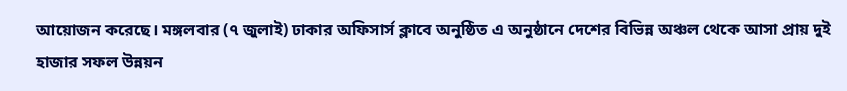আয়োজন করেছে। মঙ্গলবার (৭ জুলাই) ঢাকার অফিসার্স ক্লাবে অনুষ্ঠিত এ অনুষ্ঠানে দেশের বিভিন্ন অঞ্চল থেকে আসা প্রায় দুই হাজার সফল উন্নয়ন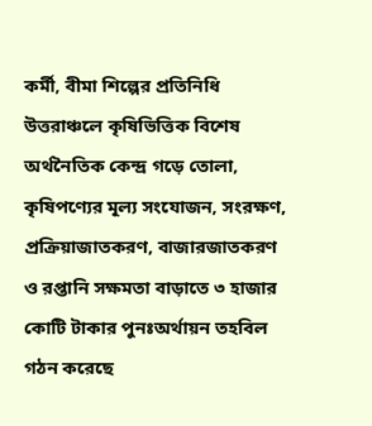কর্মী, বীমা শিল্পের প্রতিনিধি
উত্তরাঞ্চলে কৃষিভিত্তিক বিশেষ অর্থনৈতিক কেন্দ্র গড়ে তোলা, কৃষিপণ্যের মূল্য সংযোজন, সংরক্ষণ, প্রক্রিয়াজাতকরণ, বাজারজাতকরণ ও রপ্তানি সক্ষমতা বাড়াতে ৩ হাজার কোটি টাকার পুনঃঅর্থায়ন তহবিল গঠন করেছে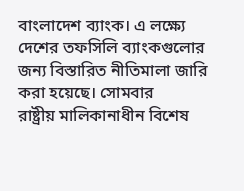বাংলাদেশ ব্যাংক। এ লক্ষ্যে দেশের তফসিলি ব্যাংকগুলোর জন্য বিস্তারিত নীতিমালা জারি করা হয়েছে। সোমবার
রাষ্ট্রীয় মালিকানাধীন বিশেষ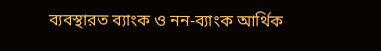ব্যবস্থারত ব্যাংক ও নন-ব্যাংক আর্থিক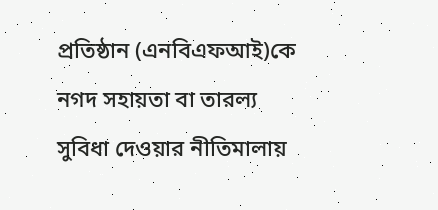প্রতিষ্ঠান (এনবিএফআই)কে নগদ সহায়তা বা তারল্য সুবিধা দেওয়ার নীতিমালায়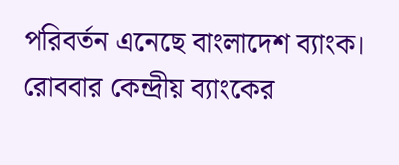পরিবর্তন এনেছে বাংলাদেশ ব্যাংক। রোববার কেন্দ্রীয় ব্যাংকের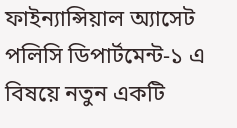ফাইন্যান্সিয়াল অ্যাসেট পলিসি ডিপার্টমেন্ট-১ এ বিষয়ে নতুন একটি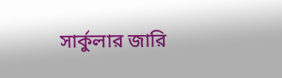সার্কুলার জারি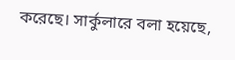করেছে। সার্কুলারে বলা হয়েছে,